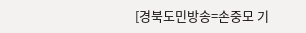[경북도민방송=손중모 기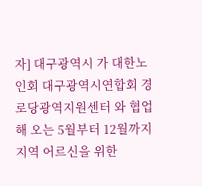자] 대구광역시 가 대한노인회 대구광역시연합회 경로당광역지원센터 와 협업해 오는 5월부터 12월까지 지역 어르신을 위한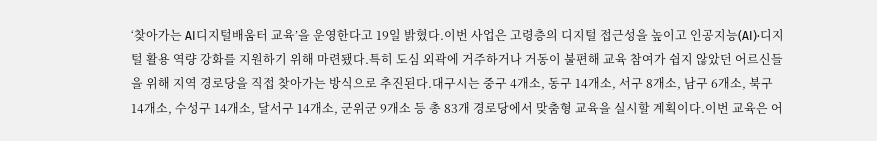‘찾아가는 AI디지털배움터 교육’을 운영한다고 19일 밝혔다.이번 사업은 고령층의 디지털 접근성을 높이고 인공지능(AI)·디지털 활용 역량 강화를 지원하기 위해 마련됐다.특히 도심 외곽에 거주하거나 거동이 불편해 교육 참여가 쉽지 않았던 어르신들을 위해 지역 경로당을 직접 찾아가는 방식으로 추진된다.대구시는 중구 4개소, 동구 14개소, 서구 8개소, 남구 6개소, 북구 14개소, 수성구 14개소, 달서구 14개소, 군위군 9개소 등 총 83개 경로당에서 맞춤형 교육을 실시할 계획이다.이번 교육은 어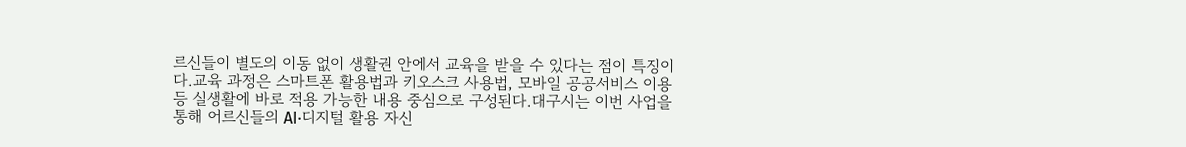르신들이 별도의 이동 없이 생활권 안에서 교육을 받을 수 있다는 점이 특징이다.교육 과정은 스마트폰 활용법과 키오스크 사용법, 모바일 공공서비스 이용 등 실생활에 바로 적용 가능한 내용 중심으로 구성된다.대구시는 이번 사업을 통해 어르신들의 AI·디지털 활용 자신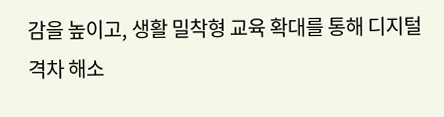감을 높이고, 생활 밀착형 교육 확대를 통해 디지털 격차 해소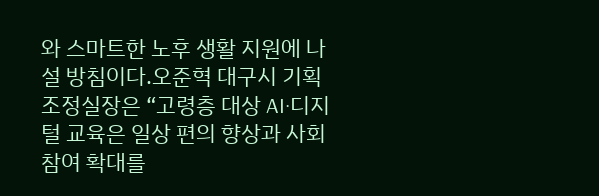와 스마트한 노후 생활 지원에 나설 방침이다.오준혁 대구시 기획조정실장은 “고령층 대상 AI·디지털 교육은 일상 편의 향상과 사회 참여 확대를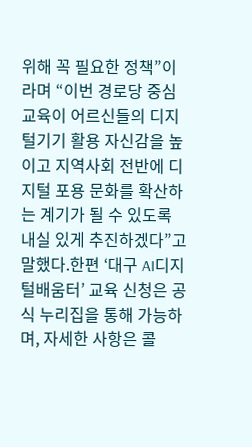위해 꼭 필요한 정책”이라며 “이번 경로당 중심 교육이 어르신들의 디지털기기 활용 자신감을 높이고 지역사회 전반에 디지털 포용 문화를 확산하는 계기가 될 수 있도록 내실 있게 추진하겠다”고 말했다.한편 ‘대구 AI디지털배움터’ 교육 신청은 공식 누리집을 통해 가능하며, 자세한 사항은 콜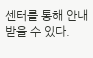센터를 통해 안내받을 수 있다.